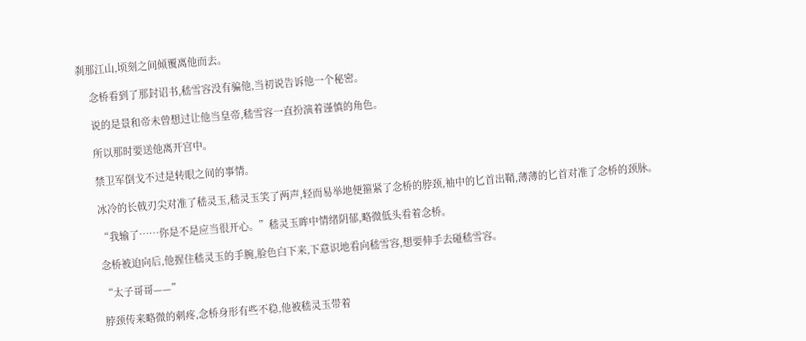刹那江山,顷刻之间倾覆离他而去。

    念桥看到了那封诏书,嵇雪容没有骗他,当初说告诉他一个秘密。

    说的是景和帝未曾想过让他当皇帝,嵇雪容一直扮演着谨慎的角色。

    所以那时要送他离开宫中。

    禁卫军倒戈不过是转眼之间的事情。

    冰冷的长戟刃尖对准了嵇灵玉,嵇灵玉笑了两声,轻而易举地便箍紧了念桥的脖颈,袖中的匕首出鞘,薄薄的匕首对准了念桥的颈脉。

    “我输了……你是不是应当很开心。”嵇灵玉眸中情绪阴郁,略微低头看着念桥。

    念桥被迫向后,他握住嵇灵玉的手腕,脸色白下来,下意识地看向嵇雪容,想要伸手去碰嵇雪容。

    “太子哥哥——”

    脖颈传来略微的刺疼,念桥身形有些不稳,他被嵇灵玉带着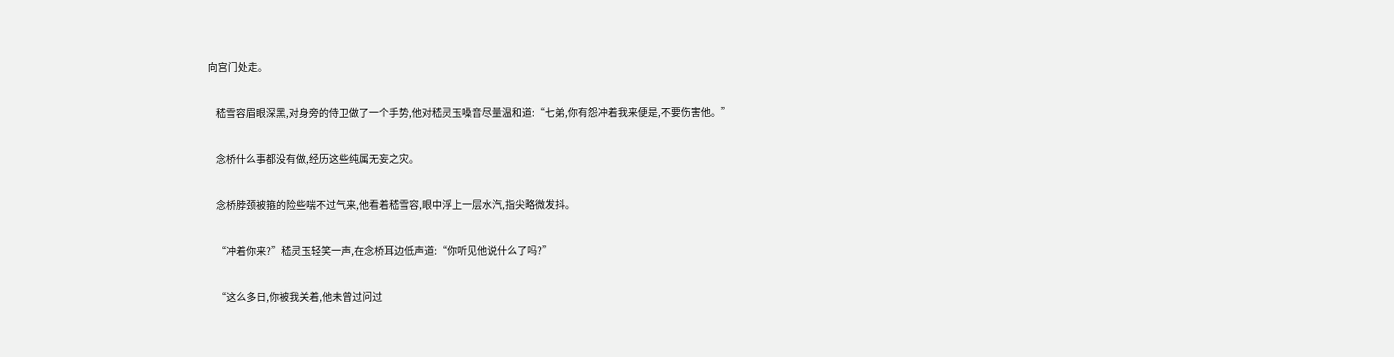向宫门处走。

    嵇雪容眉眼深黑,对身旁的侍卫做了一个手势,他对嵇灵玉嗓音尽量温和道:“七弟,你有怨冲着我来便是,不要伤害他。”

    念桥什么事都没有做,经历这些纯属无妄之灾。

    念桥脖颈被箍的险些喘不过气来,他看着嵇雪容,眼中浮上一层水汽,指尖略微发抖。

    “冲着你来?”嵇灵玉轻笑一声,在念桥耳边低声道:“你听见他说什么了吗?”

    “这么多日,你被我关着,他未曾过问过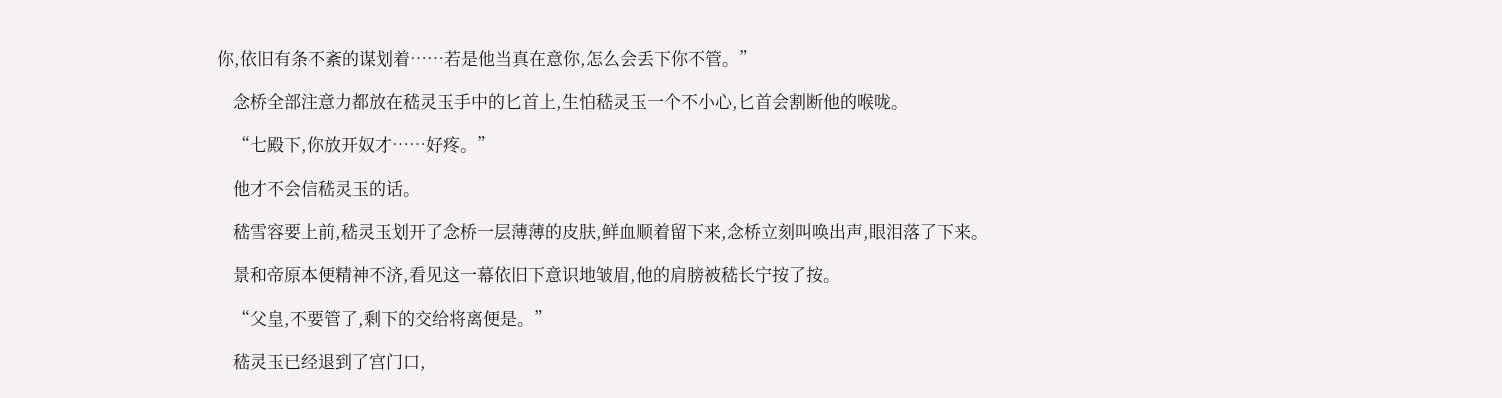你,依旧有条不紊的谋划着……若是他当真在意你,怎么会丢下你不管。”

    念桥全部注意力都放在嵇灵玉手中的匕首上,生怕嵇灵玉一个不小心,匕首会割断他的喉咙。

    “七殿下,你放开奴才……好疼。”

    他才不会信嵇灵玉的话。

    嵇雪容要上前,嵇灵玉划开了念桥一层薄薄的皮肤,鲜血顺着留下来,念桥立刻叫唤出声,眼泪落了下来。

    景和帝原本便精神不济,看见这一幕依旧下意识地皱眉,他的肩膀被嵇长宁按了按。

    “父皇,不要管了,剩下的交给将离便是。”

    嵇灵玉已经退到了宫门口,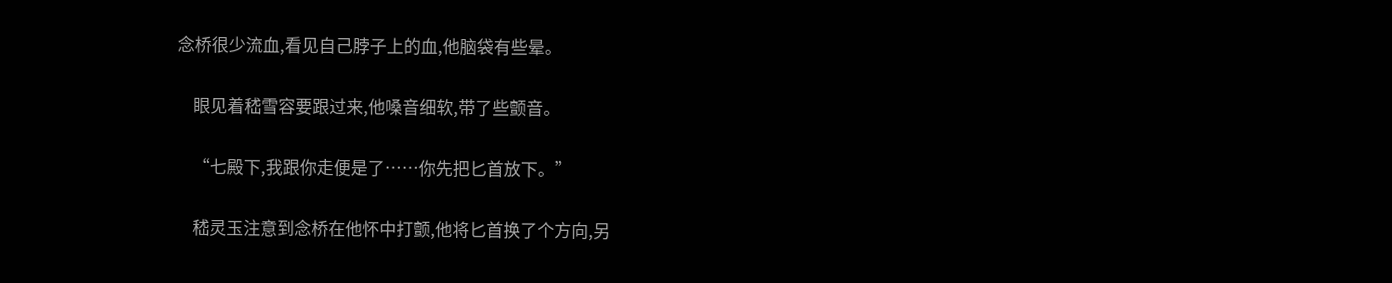念桥很少流血,看见自己脖子上的血,他脑袋有些晕。

    眼见着嵇雪容要跟过来,他嗓音细软,带了些颤音。

    “七殿下,我跟你走便是了……你先把匕首放下。”

    嵇灵玉注意到念桥在他怀中打颤,他将匕首换了个方向,另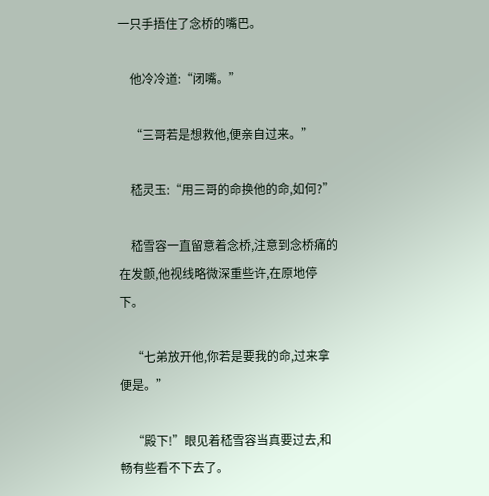一只手捂住了念桥的嘴巴。

    他冷冷道:“闭嘴。”

    “三哥若是想救他,便亲自过来。”

    嵇灵玉:“用三哥的命换他的命,如何?”

    嵇雪容一直留意着念桥,注意到念桥痛的在发颤,他视线略微深重些许,在原地停下。

    “七弟放开他,你若是要我的命,过来拿便是。”

    “殿下!”眼见着嵇雪容当真要过去,和畅有些看不下去了。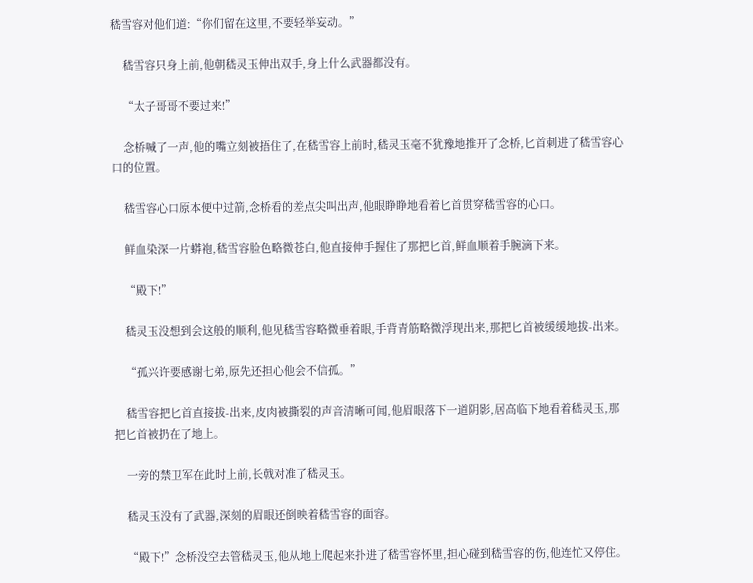嵇雪容对他们道:“你们留在这里,不要轻举妄动。”

    嵇雪容只身上前,他朝嵇灵玉伸出双手,身上什么武器都没有。

    “太子哥哥不要过来!”

    念桥喊了一声,他的嘴立刻被捂住了,在嵇雪容上前时,嵇灵玉毫不犹豫地推开了念桥,匕首刺进了嵇雪容心口的位置。

    嵇雪容心口原本便中过箭,念桥看的差点尖叫出声,他眼睁睁地看着匕首贯穿嵇雪容的心口。

    鲜血染深一片蟒袍,嵇雪容脸色略微苍白,他直接伸手握住了那把匕首,鲜血顺着手腕滴下来。

    “殿下!”

    嵇灵玉没想到会这般的顺利,他见嵇雪容略微垂着眼,手背青筋略微浮现出来,那把匕首被缓缓地拔-出来。

    “孤兴许要感谢七弟,原先还担心他会不信孤。”

    嵇雪容把匕首直接拔-出来,皮肉被撕裂的声音清晰可闻,他眉眼落下一道阴影,居高临下地看着嵇灵玉,那把匕首被扔在了地上。

    一旁的禁卫军在此时上前,长戟对准了嵇灵玉。

    嵇灵玉没有了武器,深刻的眉眼还倒映着嵇雪容的面容。

    “殿下!”念桥没空去管嵇灵玉,他从地上爬起来扑进了嵇雪容怀里,担心碰到嵇雪容的伤,他连忙又停住。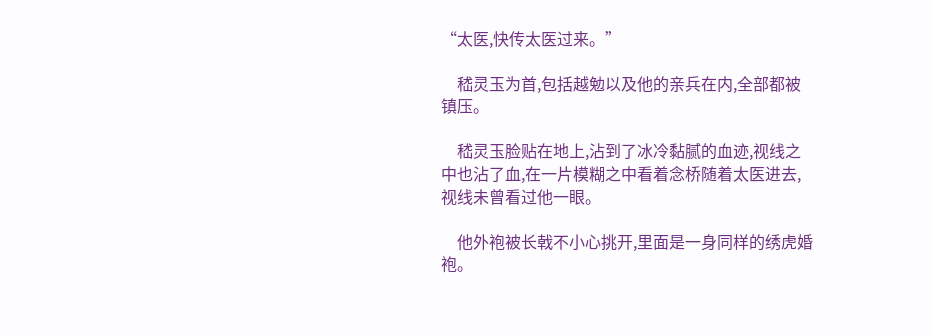“太医,快传太医过来。”

    嵇灵玉为首,包括越勉以及他的亲兵在内,全部都被镇压。

    嵇灵玉脸贴在地上,沾到了冰冷黏腻的血迹,视线之中也沾了血,在一片模糊之中看着念桥随着太医进去,视线未曾看过他一眼。

    他外袍被长戟不小心挑开,里面是一身同样的绣虎婚袍。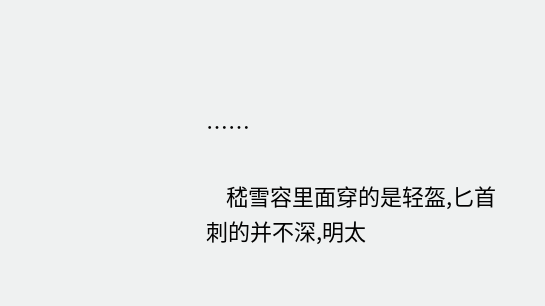……

    嵇雪容里面穿的是轻盔,匕首刺的并不深,明太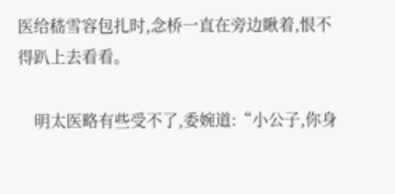医给嵇雪容包扎时,念桥一直在旁边瞅着,恨不得趴上去看看。

    明太医略有些受不了,委婉道:“小公子,你身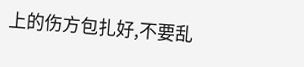上的伤方包扎好,不要乱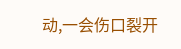动,一会伤口裂开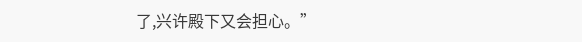了,兴许殿下又会担心。”